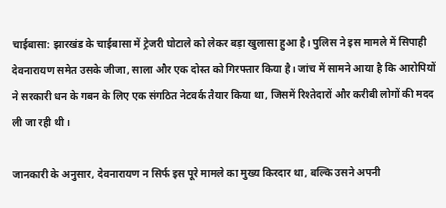चाईबासा: झारखंड के चाईबासा में ट्रेजरी घोटाले को लेकर बड़ा खुलासा हुआ है। पुलिस ने इस मामले में सिपाही देवनारायण समेत उसके जीजा, साला और एक दोस्त को गिरफ्तार किया है। जांच में सामने आया है कि आरोपियों ने सरकारी धन के गबन के लिए एक संगठित नेटवर्क तैयार किया था, जिसमें रिश्तेदारों और करीबी लोगों की मदद ली जा रही थी।

जानकारी के अनुसार, देवनारायण न सिर्फ इस पूरे मामले का मुख्य किरदार था, बल्कि उसने अपनी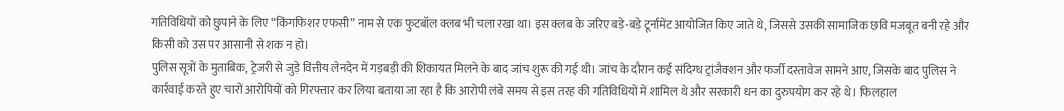गतिविधियों को छुपाने के लिए “किंगफिशर एफसी” नाम से एक फुटबॉल क्लब भी चला रखा था। इस क्लब के जरिए बड़े-बड़े टूर्नामेंट आयोजित किए जाते थे, जिससे उसकी सामाजिक छवि मजबूत बनी रहे और किसी को उस पर आसानी से शक न हो।
पुलिस सूत्रों के मुताबिक, ट्रेजरी से जुड़े वित्तीय लेनदेन में गड़बड़ी की शिकायत मिलने के बाद जांच शुरू की गई थी। जांच के दौरान कई संदिग्ध ट्रांजैक्शन और फर्जी दस्तावेज सामने आए, जिसके बाद पुलिस ने कार्रवाई करते हुए चारों आरोपियों को गिरफ्तार कर लिया बताया जा रहा है कि आरोपी लंबे समय से इस तरह की गतिविधियों में शामिल थे और सरकारी धन का दुरुपयोग कर रहे थे। फिलहाल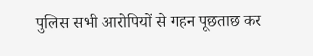पुलिस सभी आरोपियों से गहन पूछताछ कर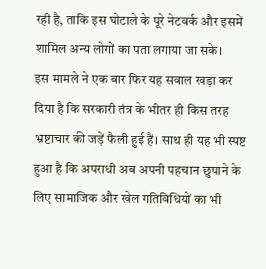रही है, ताकि इस घोटाले के पूरे नेटवर्क और इसमें शामिल अन्य लोगों का पता लगाया जा सके।
इस मामले ने एक बार फिर यह सवाल खड़ा कर दिया है कि सरकारी तंत्र के भीतर ही किस तरह भ्रष्टाचार की जड़ें फैली हुई हैं। साथ ही यह भी स्पष्ट हुआ है कि अपराधी अब अपनी पहचान छुपाने के लिए सामाजिक और खेल गतिविधियों का भी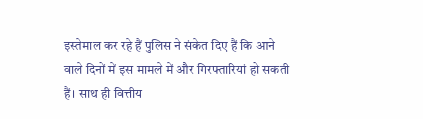इस्तेमाल कर रहे हैं पुलिस ने संकेत दिए हैं कि आने वाले दिनों में इस मामले में और गिरफ्तारियां हो सकती हैं। साथ ही वित्तीय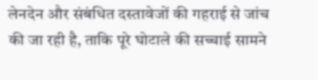लेनदेन और संबंधित दस्तावेजों की गहराई से जांच की जा रही है, ताकि पूरे घोटाले की सच्चाई सामने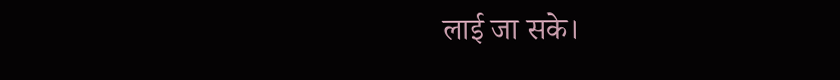लाई जा सके।